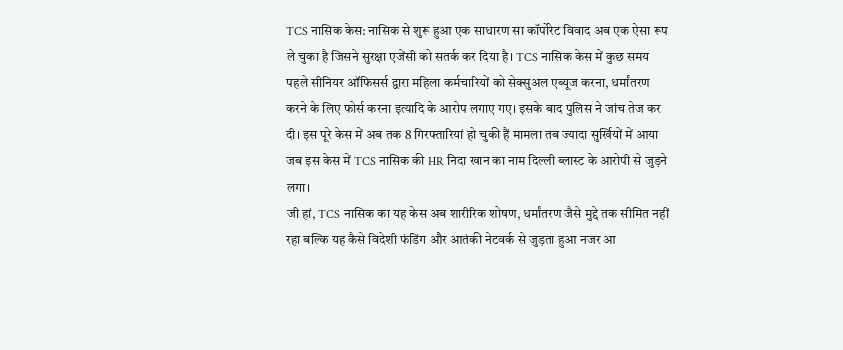TCS नासिक केस: नासिक से शुरू हुआ एक साधारण सा कॉर्पोरेट विवाद अब एक ऐसा रूप ले चुका है जिसने सुरक्षा एजेंसी को सतर्क कर दिया है। TCS नासिक केस में कुछ समय पहले सीनियर ऑफिसर्स द्वारा महिला कर्मचारियों को सेक्सुअल एब्यूज करना, धर्मांतरण करने के लिए फोर्स करना इत्यादि के आरोप लगाए गए। इसके बाद पुलिस ने जांच तेज कर दी। इस पूरे केस में अब तक 8 गिरफ्तारियां हो चुकी हैं मामला तब ज्यादा सुर्खियों में आया जब इस केस में TCS नासिक की HR निदा खान का नाम दिल्ली ब्लास्ट के आरोपी से जुड़ने लगा।
जी हां, TCS नासिक का यह केस अब शारीरिक शोषण, धर्मांतरण जैसे मुद्दे तक सीमित नहीं रहा बल्कि यह कैसे विदेशी फंडिंग और आतंकी नेटवर्क से जुड़ता हुआ नजर आ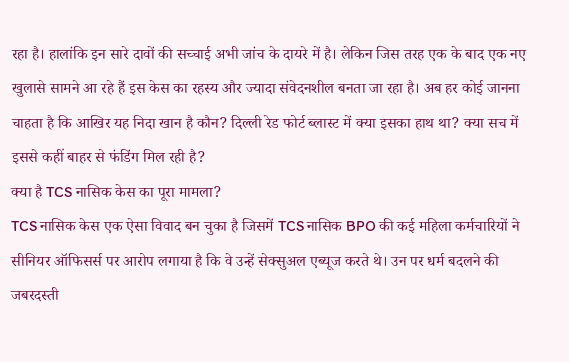रहा है। हालांकि इन सारे दावों की सच्चाई अभी जांच के दायरे में है। लेकिन जिस तरह एक के बाद एक नए खुलासे सामने आ रहे हैं इस केस का रहस्य और ज्यादा संवेदनशील बनता जा रहा है। अब हर कोई जानना चाहता है कि आखिर यह निदा खान है कौन? दिल्ली रेड फोर्ट ब्लास्ट में क्या इसका हाथ था? क्या सच में इससे कहीं बाहर से फंडिंग मिल रही है?
क्या है TCS नासिक केस का पूरा मामला?
TCS नासिक केस एक ऐसा विवाद बन चुका है जिसमें TCS नासिक BPO की कई महिला कर्मचारियों ने सीनियर ऑफिसर्स पर आरोप लगाया है कि वे उन्हें सेक्सुअल एब्यूज करते थे। उन पर धर्म बदलने की जबरदस्ती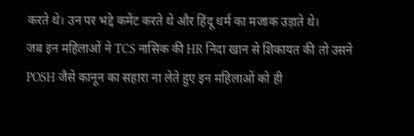करते थे। उन पर भद्दे कमेंट करते थे और हिंदू धर्म का मजाक उड़ाते थे।
जब इन महिलाओं ने TCS नासिक की HR निदा खान से शिकायत की तो उसने POSH जैसे कानून का सहारा ना लेते हुए इन महिलाओं को ही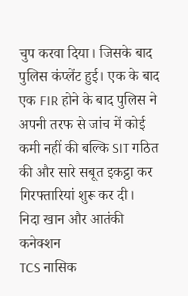चुप करवा दिया। जिसके बाद पुलिस कंप्लेंट हुई। एक के बाद एक FIR होने के बाद पुलिस ने अपनी तरफ से जांच में कोई कमी नहीं की बल्कि SIT गठित की और सारे सबूत इकट्ठा कर गिरफ्तारियां शुरू कर दी।
निदा खान और आतंकी कनेक्शन
TCS नासिक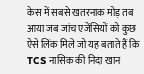केस में सबसे खतरनाक मोड़ तब आया जब जांच एजेंसियों को कुछ ऐसे लिंक मिले जो यह बताते हैं कि TCS नासिक की निदा खान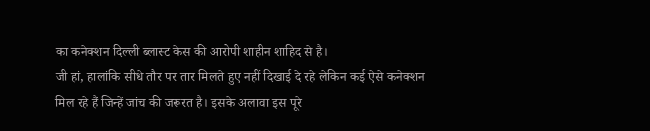का कनेक्शन दिल्ली ब्लास्ट केस की आरोपी शाहीन शाहिद से है।
जी हां, हालांकि सीधे तौर पर तार मिलते हुए नहीं दिखाई दे रहे लेकिन कई ऐसे कनेक्शन मिल रहे हैं जिन्हें जांच की जरूरत है। इसके अलावा इस पूरे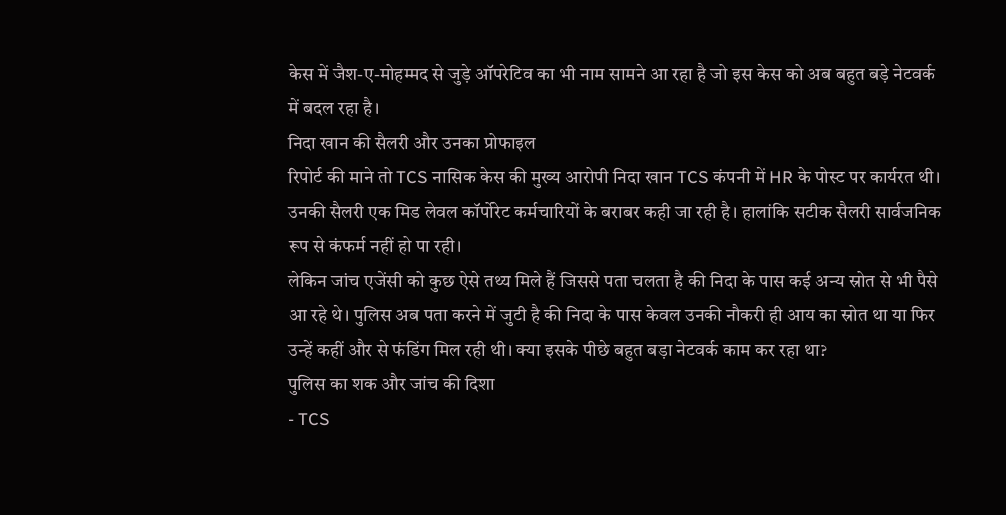केस में जैश-ए-मोहम्मद से जुड़े ऑपरेटिव का भी नाम सामने आ रहा है जो इस केस को अब बहुत बड़े नेटवर्क में बदल रहा है।
निदा खान की सैलरी और उनका प्रोफाइल
रिपोर्ट की माने तो TCS नासिक केस की मुख्य आरोपी निदा खान TCS कंपनी में HR के पोस्ट पर कार्यरत थी। उनकी सैलरी एक मिड लेवल कॉर्पोरेट कर्मचारियों के बराबर कही जा रही है। हालांकि सटीक सैलरी सार्वजनिक रूप से कंफर्म नहीं हो पा रही।
लेकिन जांच एजेंसी को कुछ ऐसे तथ्य मिले हैं जिससे पता चलता है की निदा के पास कई अन्य स्रोत से भी पैसे आ रहे थे। पुलिस अब पता करने में जुटी है की निदा के पास केवल उनकी नौकरी ही आय का स्रोत था या फिर उन्हें कहीं और से फंडिंग मिल रही थी। क्या इसके पीछे बहुत बड़ा नेटवर्क काम कर रहा था?
पुलिस का शक और जांच की दिशा
- TCS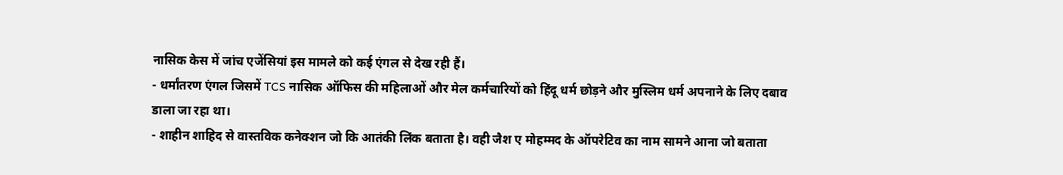नासिक केस में जांच एजेंसियां इस मामले को कई एंगल से देख रही हैं।
- धर्मांतरण एंगल जिसमें TCS नासिक ऑफिस की महिलाओं और मेल कर्मचारियों को हिंदू धर्म छोड़ने और मुस्लिम धर्म अपनाने के लिए दबाव डाला जा रहा था।
- शाहीन शाहिद से वास्तविक कनेक्शन जो कि आतंकी लिंक बताता है। वही जैश ए मोहम्मद के ऑपरेटिव का नाम सामने आना जो बताता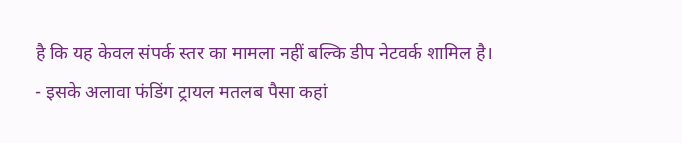है कि यह केवल संपर्क स्तर का मामला नहीं बल्कि डीप नेटवर्क शामिल है।
- इसके अलावा फंडिंग ट्रायल मतलब पैसा कहां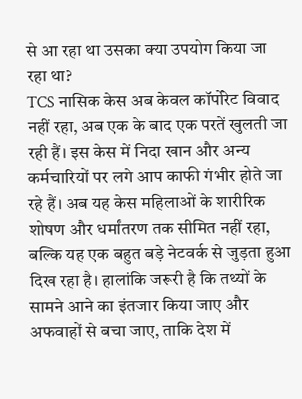से आ रहा था उसका क्या उपयोग किया जा रहा था?
TCS नासिक केस अब केवल कॉर्पोरेट विवाद नहीं रहा, अब एक के बाद एक परतें खुलती जा रही हैं। इस केस में निदा खान और अन्य कर्मचारियों पर लगे आप काफी गंभीर होते जा रहे हैं। अब यह केस महिलाओं के शारीरिक शोषण और धर्मांतरण तक सीमित नहीं रहा, बल्कि यह एक बहुत बड़े नेटवर्क से जुड़ता हुआ दिख रहा है। हालांकि जरूरी है कि तथ्यों के सामने आने का इंतजार किया जाए और अफवाहों से बचा जाए, ताकि देश में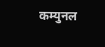कम्युनल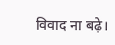विवाद ना बढ़े।